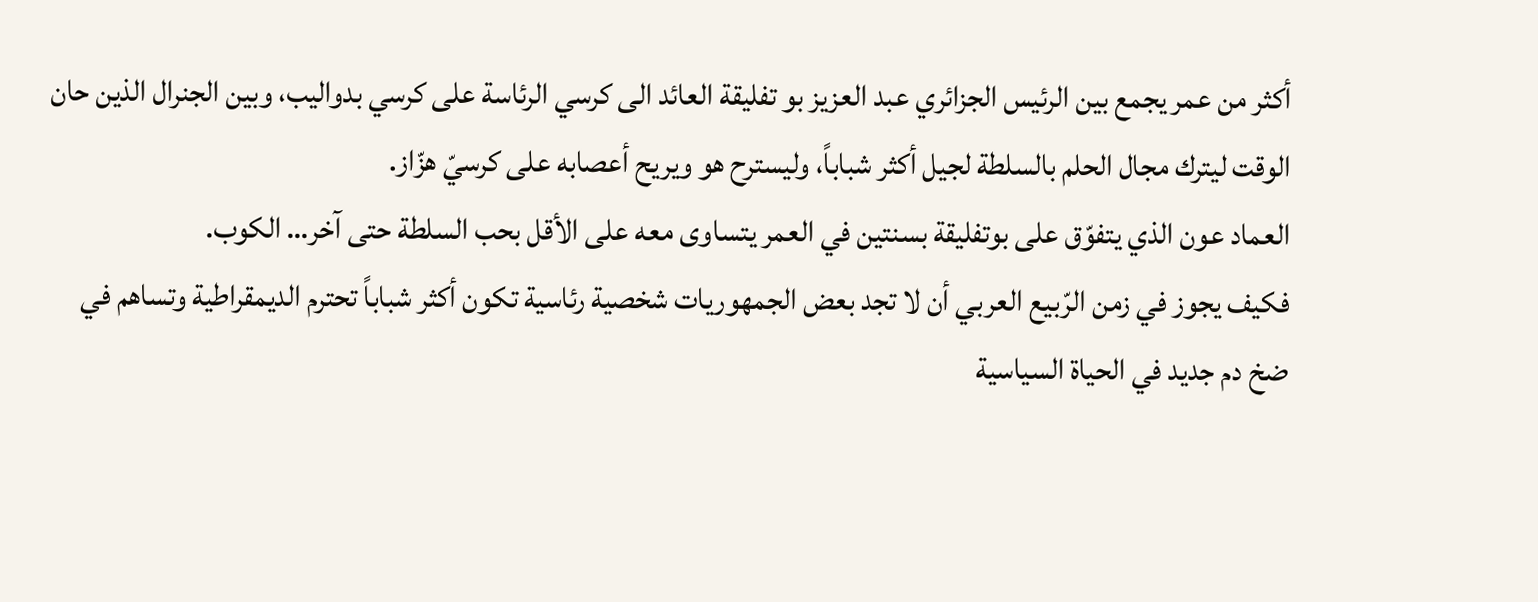أكثر من عمر يجمع بين الرئيس الجزائري عبد العزيز بو تفليقة العائد الى كرسي الرئاسة على كرسي بدواليب، وبين الجنرال الذين حان الوقت ليترك مجال الحلم بالسلطة لجيل أكثر شباباً، وليسترح هو ويريح أعصابه على كرسيّ هزّاز.
العماد عون الذي يتفوّق على بوتفليقة بسنتين في العمر يتساوى معه على الأقل بحب السلطة حتى آخر… الكوب.
فكيف يجوز في زمن الرّبيع العربي أن لا تجد بعض الجمهوريات شخصية رئاسية تكون أكثر شباباً تحترم الديمقراطية وتساهم في ضخ دم جديد في الحياة السياسية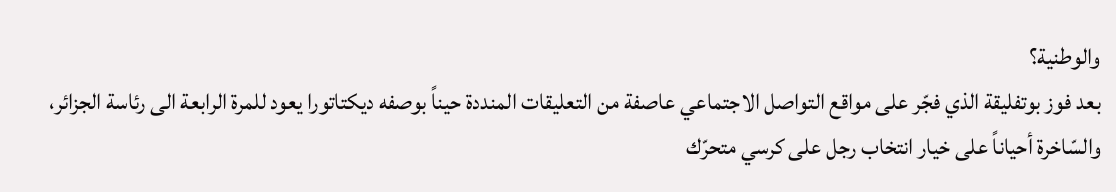والوطنية؟
بعد فوز بوتفليقة الذي فجّر على مواقع التواصل الاجتماعي عاصفة من التعليقات المنددة حيناً بوصفه ديكتاتورا يعود للمرة الرابعة الى رئاسة الجزائر، والسّاخرة أحياناً على خيار انتخاب رجل على كرسي متحرّك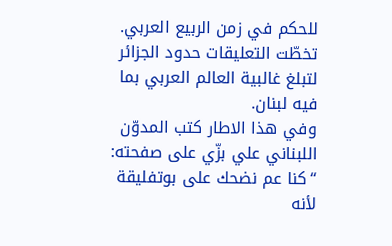للحكم في زمن الربيع العربي. تخطّت التعليقات حدود الجزائر لتبلغ غالبية العالم العربي بما فيه لبنان.
وفي هذا الاطار كتب المدوّن اللبناني علي بزّي على صفحته: “كنا عم نضحك على بوتفليقة لأنه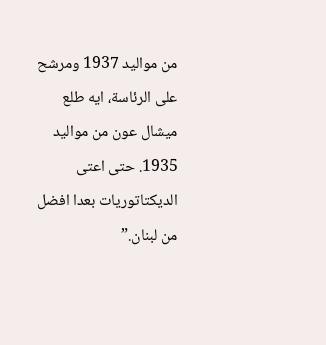من مواليد 1937 ومرشح على الرئاسة، ايه طلع ميشال عون من مواليد 1935. حتى اعتى الديكتاتوريات بعدا افضل من لبنان.”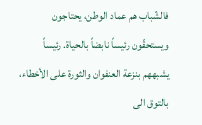فالشّباب هم عماد الوطن، يحتاجون ويستحقّون رئيساً نابضاً بالحياة. رئيساً يشبههم بنزعة العنفوان والثورة على الأخطاء، بالتوق الى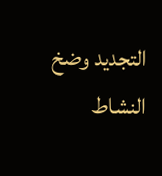التجديد وضخ النشاط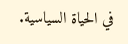في الحياة السياسية.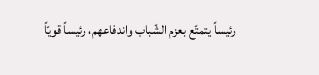رئيساً يتمتّع بعزم الشّباب واندفاعهم، رئيساً قويّاً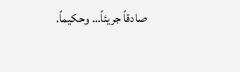صادقاً جريئاً… وحكيماً.